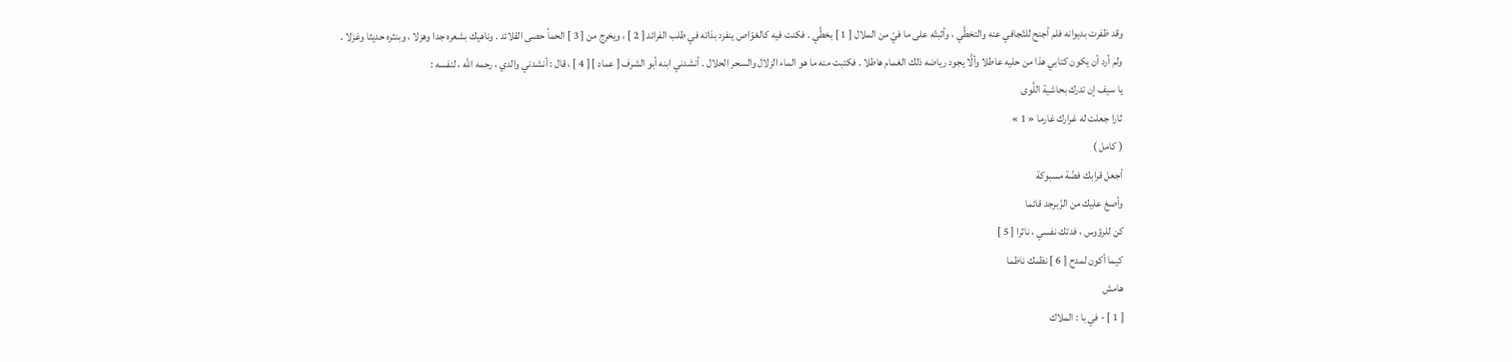وقد ظفرت بديوانه فلم أجنح للتّجافي عنه والتخطَّي ، وأثبتّه على ما فيّ من الملال [ 1 ] بخطَّي . فكنت فيه كالغوّاص ينفرد بذاته في طلب الفرائد [ 2 ] ، ويخرج من [ 3 ] الحمأ حصى القلائد . وناهيك بشعره جدا وهزلا ، وبنثره حديثا وغزلا .
ولم أرد أن يكون كتابي هذا من حليه عاطلا وألَّا يجود رياضه ذلك الغمام هاطلا . فكتبت منه ما هو الماء الزلال والسحر الحلال . أنشدني ابنه أبو الشرف [ عماد ] [ 4 ] ، قال : أنشدني والدي ، رحمه اللَّه ، لنفسه :
يا سيف إن تدرك بحاشية اللَّوى
ثارا جعلت له غرارك غارما « 1 »
( كامل )
أجعل قرابك فضّة مسبوكة
وأصغ عليك من الزّبرجد قائما
كن للرؤوس ، فدتك نفسي ، ناثرا [ 5 ]
كيما أكون لمدح [ 6 ] نظمك ناظما
هامش
[ 1 ] - في با : الملاك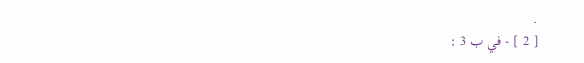.
[ 2 ] - في ب 3 :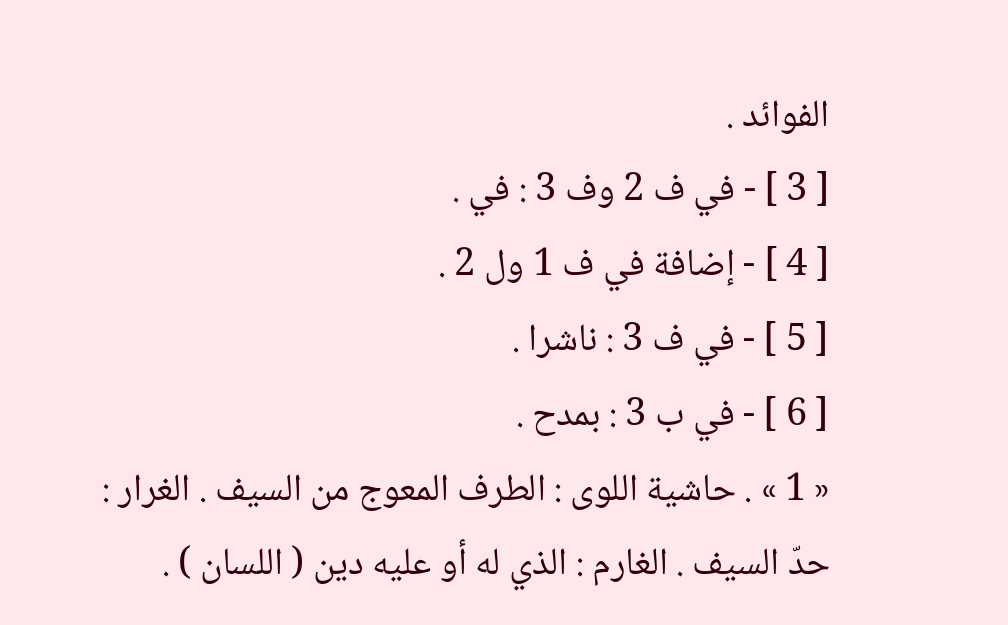الفوائد .
[ 3 ] - في ف 2 وف 3 : في .
[ 4 ] - إضافة في ف 1 ول 2 .
[ 5 ] - في ف 3 : ناشرا .
[ 6 ] - في ب 3 : بمدح .
« 1 » . حاشية اللوى : الطرف المعوج من السيف . الغرار : حدّ السيف . الغارم : الذي له أو عليه دين ( اللسان ) .